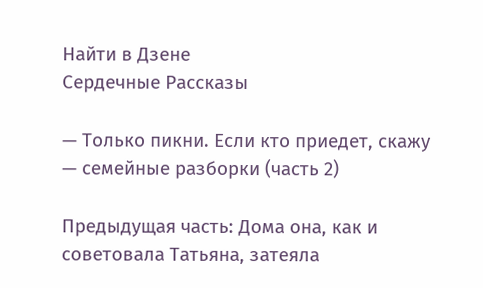Найти в Дзене
Сердечные Рассказы

— Только пикни. Если кто приедет, скажу — семейные разборки (часть 2)

Предыдущая часть: Дома она, как и советовала Татьяна, затеяла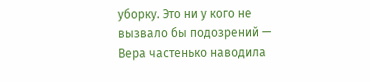уборку. Это ни у кого не вызвало бы подозрений — Вера частенько наводила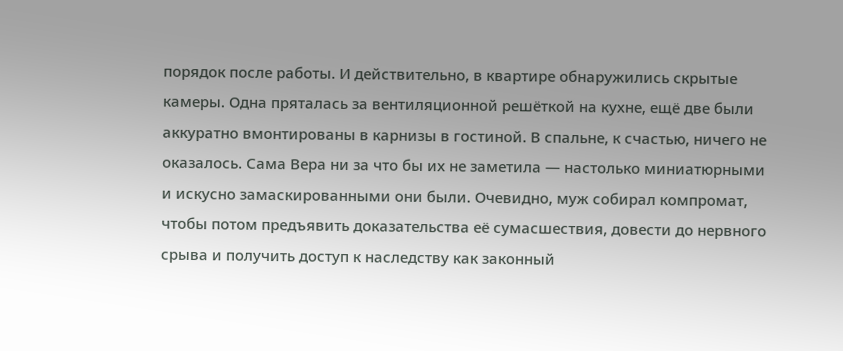порядок после работы. И действительно, в квартире обнаружились скрытые камеры. Одна пряталась за вентиляционной решёткой на кухне, ещё две были аккуратно вмонтированы в карнизы в гостиной. В спальне, к счастью, ничего не оказалось. Сама Вера ни за что бы их не заметила — настолько миниатюрными и искусно замаскированными они были. Очевидно, муж собирал компромат, чтобы потом предъявить доказательства её сумасшествия, довести до нервного срыва и получить доступ к наследству как законный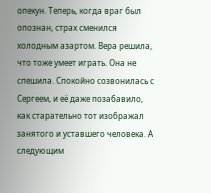опекун. Теперь, когда враг был опознан, страх сменился холодным азартом. Вера решила, что тоже умеет играть. Она не спешила. Спокойно созвонилась с Сергеем, и её даже позабавило, как старательно тот изображал занятого и уставшего человека. А следующим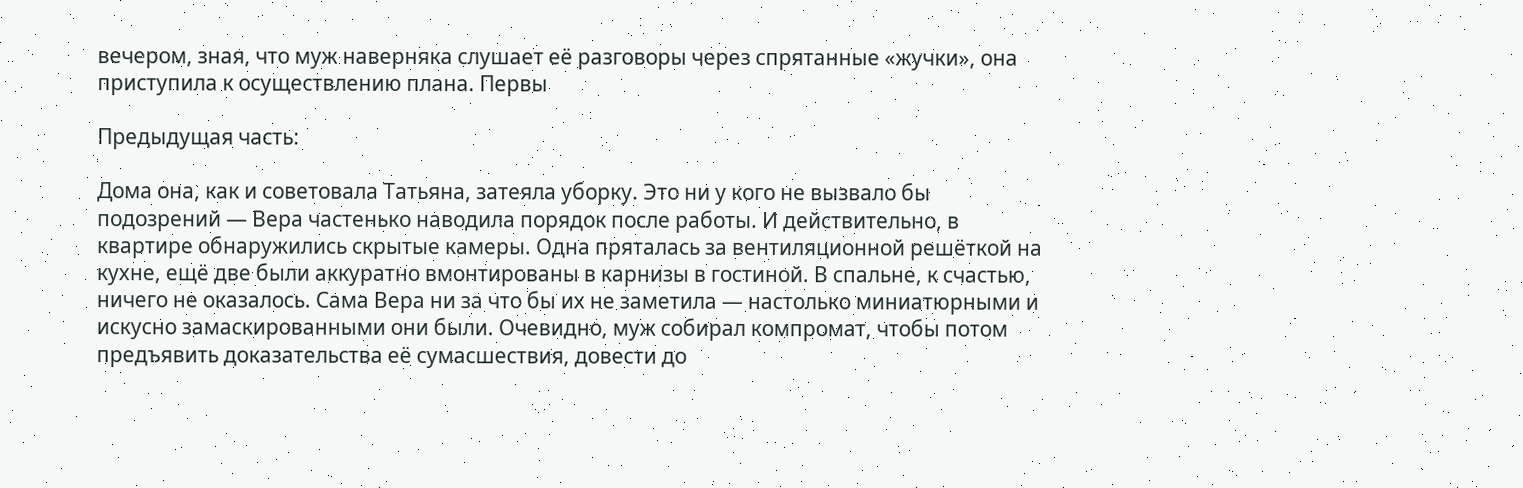вечером, зная, что муж наверняка слушает её разговоры через спрятанные «жучки», она приступила к осуществлению плана. Первы

Предыдущая часть:

Дома она, как и советовала Татьяна, затеяла уборку. Это ни у кого не вызвало бы подозрений — Вера частенько наводила порядок после работы. И действительно, в квартире обнаружились скрытые камеры. Одна пряталась за вентиляционной решёткой на кухне, ещё две были аккуратно вмонтированы в карнизы в гостиной. В спальне, к счастью, ничего не оказалось. Сама Вера ни за что бы их не заметила — настолько миниатюрными и искусно замаскированными они были. Очевидно, муж собирал компромат, чтобы потом предъявить доказательства её сумасшествия, довести до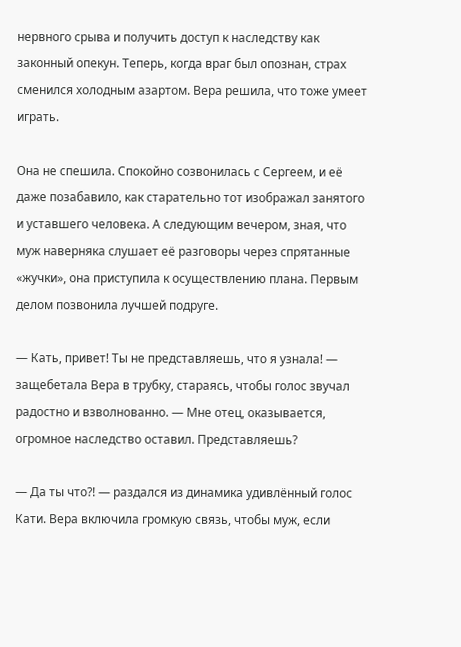нервного срыва и получить доступ к наследству как законный опекун. Теперь, когда враг был опознан, страх сменился холодным азартом. Вера решила, что тоже умеет играть.

Она не спешила. Спокойно созвонилась с Сергеем, и её даже позабавило, как старательно тот изображал занятого и уставшего человека. А следующим вечером, зная, что муж наверняка слушает её разговоры через спрятанные «жучки», она приступила к осуществлению плана. Первым делом позвонила лучшей подруге.

— Кать, привет! Ты не представляешь, что я узнала! — защебетала Вера в трубку, стараясь, чтобы голос звучал радостно и взволнованно. — Мне отец, оказывается, огромное наследство оставил. Представляешь?

— Да ты что?! — раздался из динамика удивлённый голос Кати. Вера включила громкую связь, чтобы муж, если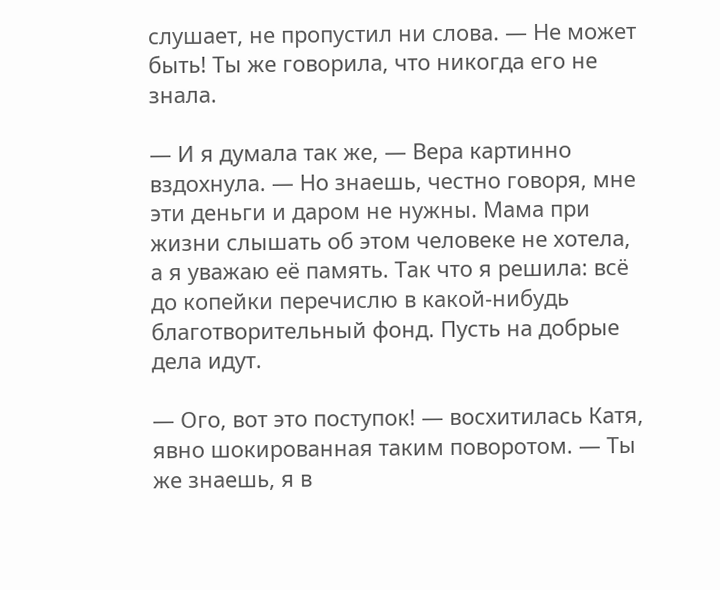слушает, не пропустил ни слова. — Не может быть! Ты же говорила, что никогда его не знала.

— И я думала так же, — Вера картинно вздохнула. — Но знаешь, честно говоря, мне эти деньги и даром не нужны. Мама при жизни слышать об этом человеке не хотела, а я уважаю её память. Так что я решила: всё до копейки перечислю в какой-нибудь благотворительный фонд. Пусть на добрые дела идут.

— Ого, вот это поступок! — восхитилась Катя, явно шокированная таким поворотом. — Ты же знаешь, я в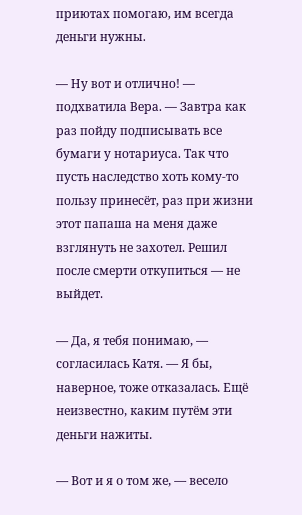приютах помогаю, им всегда деньги нужны.

— Ну вот и отлично! — подхватила Вера. — Завтра как раз пойду подписывать все бумаги у нотариуса. Так что пусть наследство хоть кому-то пользу принесёт, раз при жизни этот папаша на меня даже взглянуть не захотел. Решил после смерти откупиться — не выйдет.

— Да, я тебя понимаю, — согласилась Катя. — Я бы, наверное, тоже отказалась. Ещё неизвестно, каким путём эти деньги нажиты.

— Вот и я о том же, — весело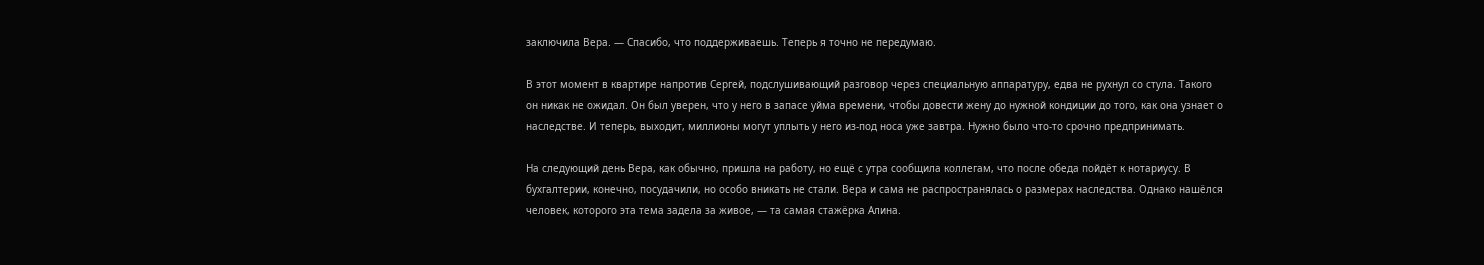заключила Вера. — Спасибо, что поддерживаешь. Теперь я точно не передумаю.

В этот момент в квартире напротив Сергей, подслушивающий разговор через специальную аппаратуру, едва не рухнул со стула. Такого он никак не ожидал. Он был уверен, что у него в запасе уйма времени, чтобы довести жену до нужной кондиции до того, как она узнает о наследстве. И теперь, выходит, миллионы могут уплыть у него из-под носа уже завтра. Нужно было что-то срочно предпринимать.

На следующий день Вера, как обычно, пришла на работу, но ещё с утра сообщила коллегам, что после обеда пойдёт к нотариусу. В бухгалтерии, конечно, посудачили, но особо вникать не стали. Вера и сама не распространялась о размерах наследства. Однако нашёлся человек, которого эта тема задела за живое, — та самая стажёрка Алина.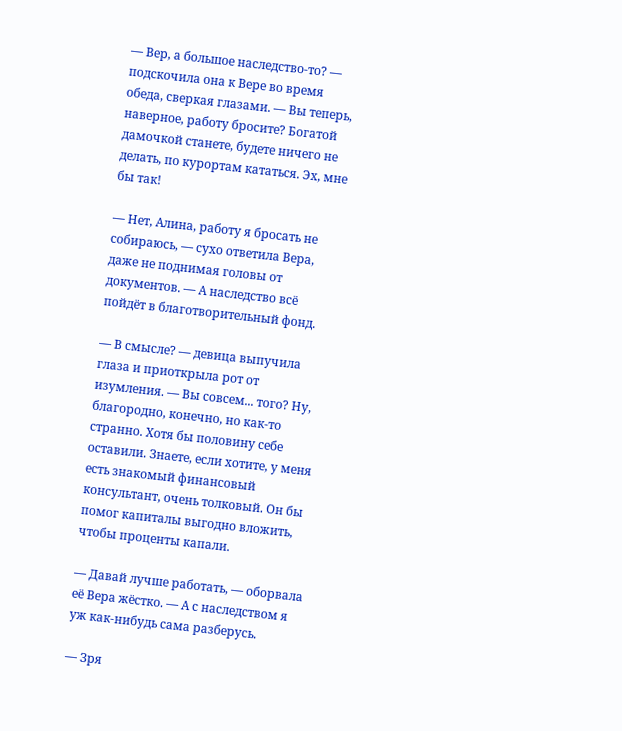— Вер, а большое наследство-то? — подскочила она к Вере во время обеда, сверкая глазами. — Вы теперь, наверное, работу бросите? Богатой дамочкой станете, будете ничего не делать, по курортам кататься. Эх, мне бы так!

— Нет, Алина, работу я бросать не собираюсь, — сухо ответила Вера, даже не поднимая головы от документов. — А наследство всё пойдёт в благотворительный фонд.

— В смысле? — девица выпучила глаза и приоткрыла рот от изумления. — Вы совсем... того? Ну, благородно, конечно, но как-то странно. Хотя бы половину себе оставили. Знаете, если хотите, у меня есть знакомый финансовый консультант, очень толковый. Он бы помог капиталы выгодно вложить, чтобы проценты капали.

— Давай лучше работать, — оборвала её Вера жёстко. — А с наследством я уж как-нибудь сама разберусь.

— Зря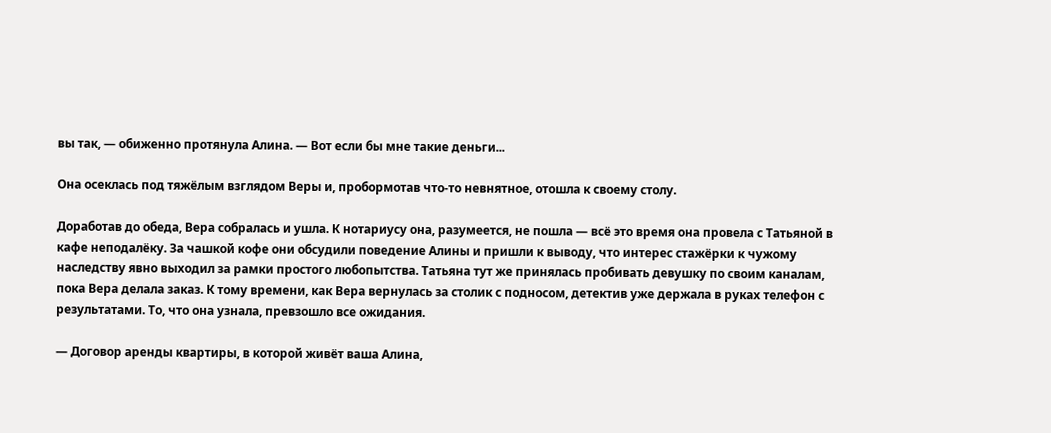вы так, — обиженно протянула Алина. — Вот если бы мне такие деньги...

Она осеклась под тяжёлым взглядом Веры и, пробормотав что-то невнятное, отошла к своему столу.

Доработав до обеда, Вера собралась и ушла. К нотариусу она, разумеется, не пошла — всё это время она провела с Татьяной в кафе неподалёку. За чашкой кофе они обсудили поведение Алины и пришли к выводу, что интерес стажёрки к чужому наследству явно выходил за рамки простого любопытства. Татьяна тут же принялась пробивать девушку по своим каналам, пока Вера делала заказ. К тому времени, как Вера вернулась за столик с подносом, детектив уже держала в руках телефон с результатами. То, что она узнала, превзошло все ожидания.

— Договор аренды квартиры, в которой живёт ваша Алина,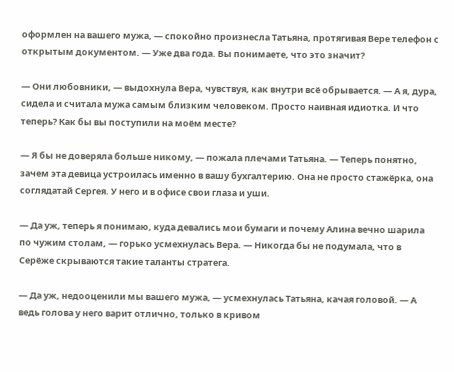оформлен на вашего мужа, — спокойно произнесла Татьяна, протягивая Вере телефон с открытым документом. — Уже два года. Вы понимаете, что это значит?

— Они любовники, — выдохнула Вера, чувствуя, как внутри всё обрывается. — А я, дура, сидела и считала мужа самым близким человеком. Просто наивная идиотка. И что теперь? Как бы вы поступили на моём месте?

— Я бы не доверяла больше никому, — пожала плечами Татьяна. — Теперь понятно, зачем эта девица устроилась именно в вашу бухгалтерию. Она не просто стажёрка, она соглядатай Сергея. У него и в офисе свои глаза и уши.

— Да уж, теперь я понимаю, куда девались мои бумаги и почему Алина вечно шарила по чужим столам, — горько усмехнулась Вера. — Никогда бы не подумала, что в Серёже скрываются такие таланты стратега.

— Да уж, недооценили мы вашего мужа, — усмехнулась Татьяна, качая головой. — А ведь голова у него варит отлично, только в кривом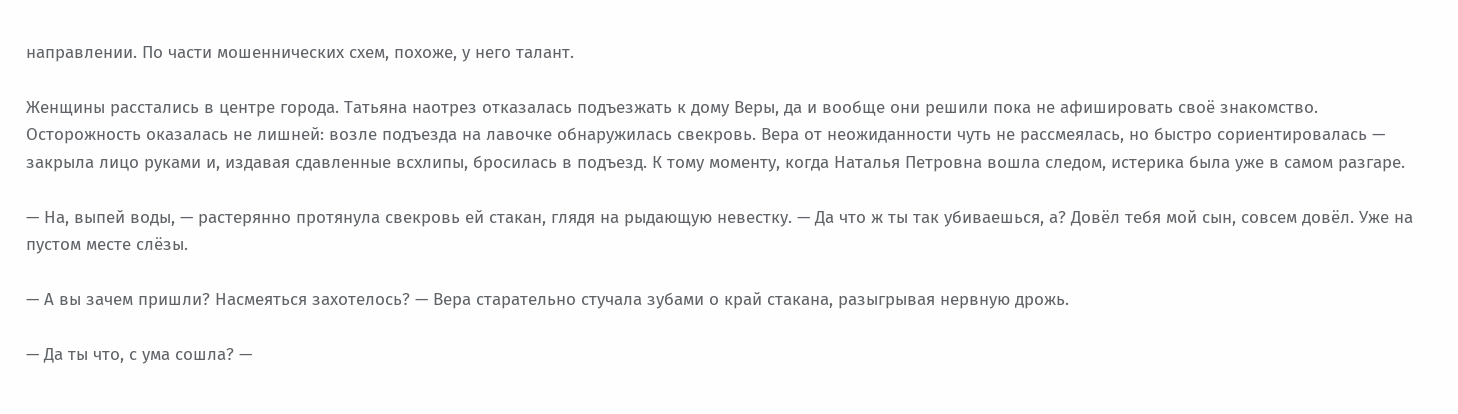направлении. По части мошеннических схем, похоже, у него талант.

Женщины расстались в центре города. Татьяна наотрез отказалась подъезжать к дому Веры, да и вообще они решили пока не афишировать своё знакомство. Осторожность оказалась не лишней: возле подъезда на лавочке обнаружилась свекровь. Вера от неожиданности чуть не рассмеялась, но быстро сориентировалась — закрыла лицо руками и, издавая сдавленные всхлипы, бросилась в подъезд. К тому моменту, когда Наталья Петровна вошла следом, истерика была уже в самом разгаре.

— На, выпей воды, — растерянно протянула свекровь ей стакан, глядя на рыдающую невестку. — Да что ж ты так убиваешься, а? Довёл тебя мой сын, совсем довёл. Уже на пустом месте слёзы.

— А вы зачем пришли? Насмеяться захотелось? — Вера старательно стучала зубами о край стакана, разыгрывая нервную дрожь.

— Да ты что, с ума сошла? —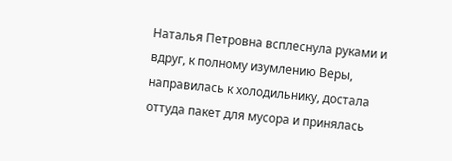Наталья Петровна всплеснула руками и вдруг, к полному изумлению Веры, направилась к холодильнику, достала оттуда пакет для мусора и принялась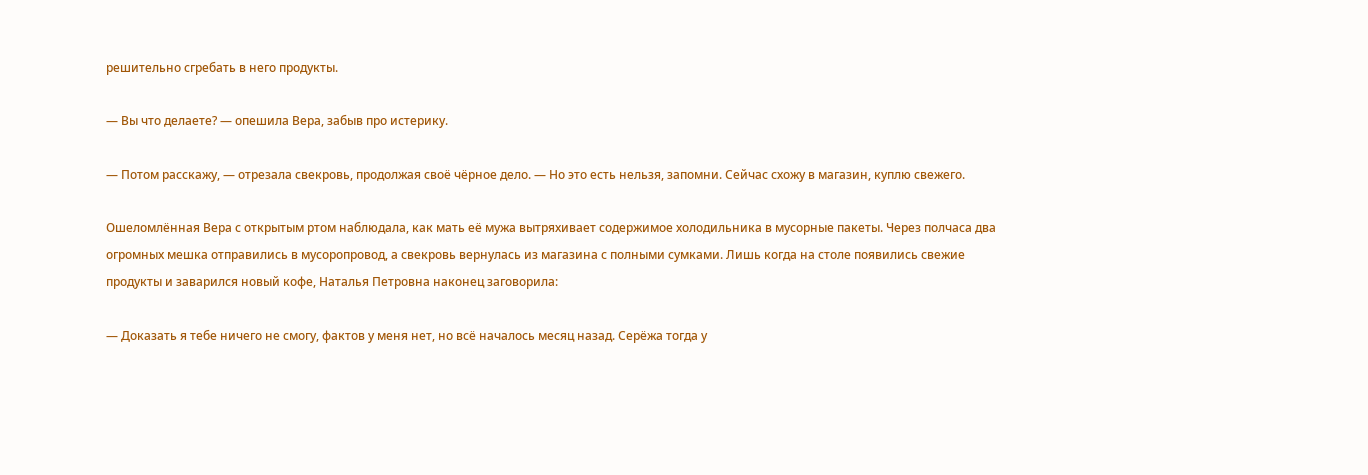решительно сгребать в него продукты.

— Вы что делаете? — опешила Вера, забыв про истерику.

— Потом расскажу, — отрезала свекровь, продолжая своё чёрное дело. — Но это есть нельзя, запомни. Сейчас схожу в магазин, куплю свежего.

Ошеломлённая Вера с открытым ртом наблюдала, как мать её мужа вытряхивает содержимое холодильника в мусорные пакеты. Через полчаса два огромных мешка отправились в мусоропровод, а свекровь вернулась из магазина с полными сумками. Лишь когда на столе появились свежие продукты и заварился новый кофе, Наталья Петровна наконец заговорила:

— Доказать я тебе ничего не смогу, фактов у меня нет, но всё началось месяц назад. Серёжа тогда у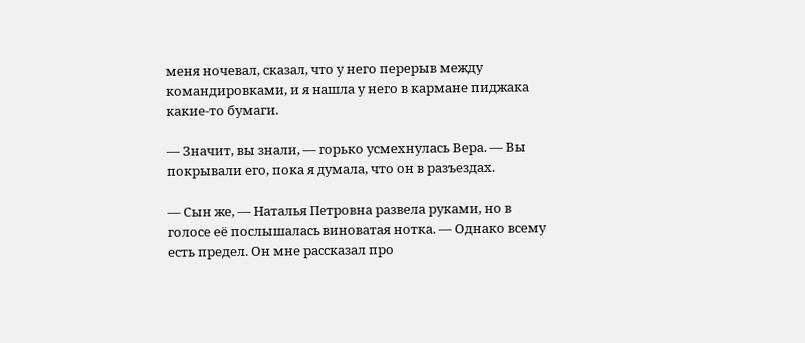меня ночевал, сказал, что у него перерыв между командировками, и я нашла у него в кармане пиджака какие-то бумаги.

— Значит, вы знали, — горько усмехнулась Вера. — Вы покрывали его, пока я думала, что он в разъездах.

— Сын же, — Наталья Петровна развела руками, но в голосе её послышалась виноватая нотка. — Однако всему есть предел. Он мне рассказал про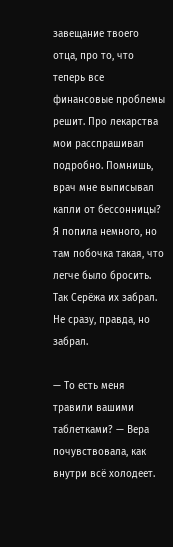завещание твоего отца, про то, что теперь все финансовые проблемы решит. Про лекарства мои расспрашивал подробно. Помнишь, врач мне выписывал капли от бессонницы? Я попила немного, но там побочка такая, что легче было бросить. Так Серёжа их забрал. Не сразу, правда, но забрал.

— То есть меня травили вашими таблетками? — Вера почувствовала, как внутри всё холодеет.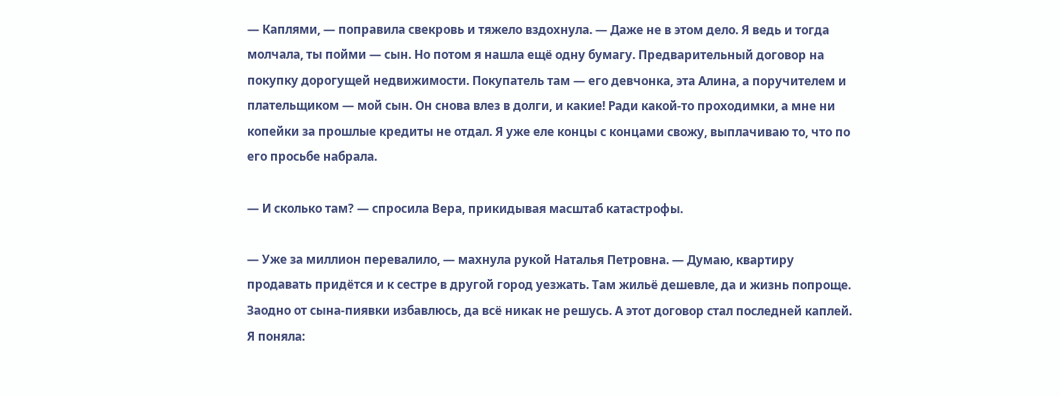— Каплями, — поправила свекровь и тяжело вздохнула. — Даже не в этом дело. Я ведь и тогда молчала, ты пойми — сын. Но потом я нашла ещё одну бумагу. Предварительный договор на покупку дорогущей недвижимости. Покупатель там — его девчонка, эта Алина, а поручителем и плательщиком — мой сын. Он снова влез в долги, и какие! Ради какой-то проходимки, а мне ни копейки за прошлые кредиты не отдал. Я уже еле концы с концами свожу, выплачиваю то, что по его просьбе набрала.

— И сколько там? — спросила Вера, прикидывая масштаб катастрофы.

— Уже за миллион перевалило, — махнула рукой Наталья Петровна. — Думаю, квартиру продавать придётся и к сестре в другой город уезжать. Там жильё дешевле, да и жизнь попроще. Заодно от сына-пиявки избавлюсь, да всё никак не решусь. А этот договор стал последней каплей. Я поняла: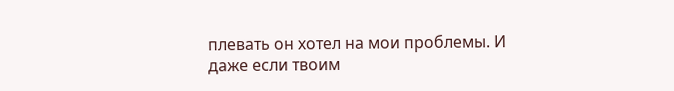плевать он хотел на мои проблемы. И даже если твоим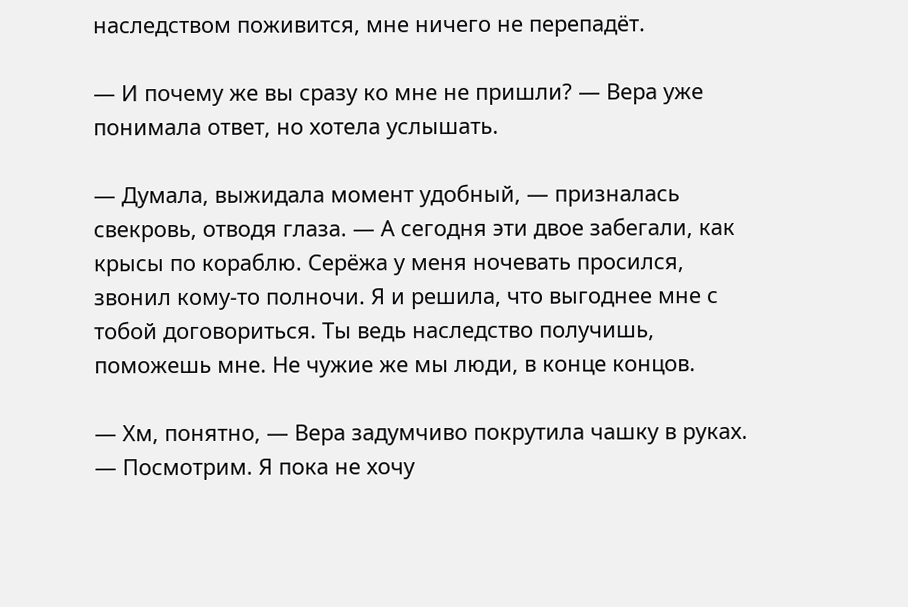наследством поживится, мне ничего не перепадёт.

— И почему же вы сразу ко мне не пришли? — Вера уже понимала ответ, но хотела услышать.

— Думала, выжидала момент удобный, — призналась свекровь, отводя глаза. — А сегодня эти двое забегали, как крысы по кораблю. Серёжа у меня ночевать просился, звонил кому-то полночи. Я и решила, что выгоднее мне с тобой договориться. Ты ведь наследство получишь, поможешь мне. Не чужие же мы люди, в конце концов.

— Хм, понятно, — Вера задумчиво покрутила чашку в руках. — Посмотрим. Я пока не хочу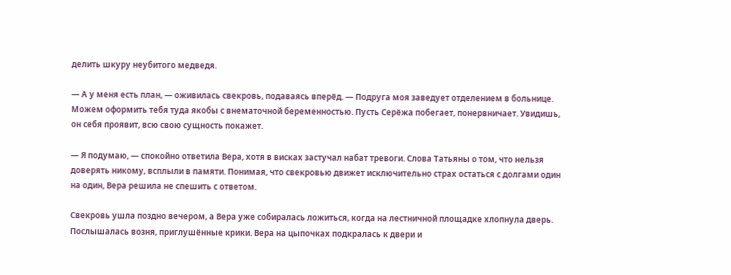делить шкуру неубитого медведя.

— А у меня есть план, — оживилась свекровь, подаваясь вперёд. — Подруга моя заведует отделением в больнице. Можем оформить тебя туда якобы с внематочной беременностью. Пусть Серёжа побегает, понервничает. Увидишь, он себя проявит, всю свою сущность покажет.

— Я подумаю, — спокойно ответила Вера, хотя в висках застучал набат тревоги. Слова Татьяны о том, что нельзя доверять никому, всплыли в памяти. Понимая, что свекровью движет исключительно страх остаться с долгами один на один, Вера решила не спешить с ответом.

Свекровь ушла поздно вечером, а Вера уже собиралась ложиться, когда на лестничной площадке хлопнула дверь. Послышалась возня, приглушённые крики. Вера на цыпочках подкралась к двери и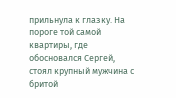прильнула к глазку. На пороге той самой квартиры, где обосновался Сергей, стоял крупный мужчина с бритой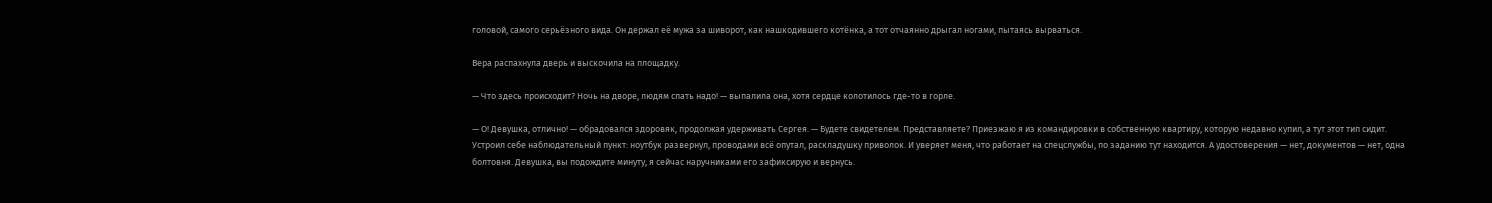головой, самого серьёзного вида. Он держал её мужа за шиворот, как нашкодившего котёнка, а тот отчаянно дрыгал ногами, пытаясь вырваться.

Вера распахнула дверь и выскочила на площадку.

— Что здесь происходит? Ночь на дворе, людям спать надо! — выпалила она, хотя сердце колотилось где-то в горле.

— О! Девушка, отлично! — обрадовался здоровяк, продолжая удерживать Сергея. — Будете свидетелем. Представляете? Приезжаю я из командировки в собственную квартиру, которую недавно купил, а тут этот тип сидит. Устроил себе наблюдательный пункт: ноутбук развернул, проводами всё опутал, раскладушку приволок. И уверяет меня, что работает на спецслужбы, по заданию тут находится. А удостоверения — нет, документов — нет, одна болтовня. Девушка, вы подождите минуту, я сейчас наручниками его зафиксирую и вернусь.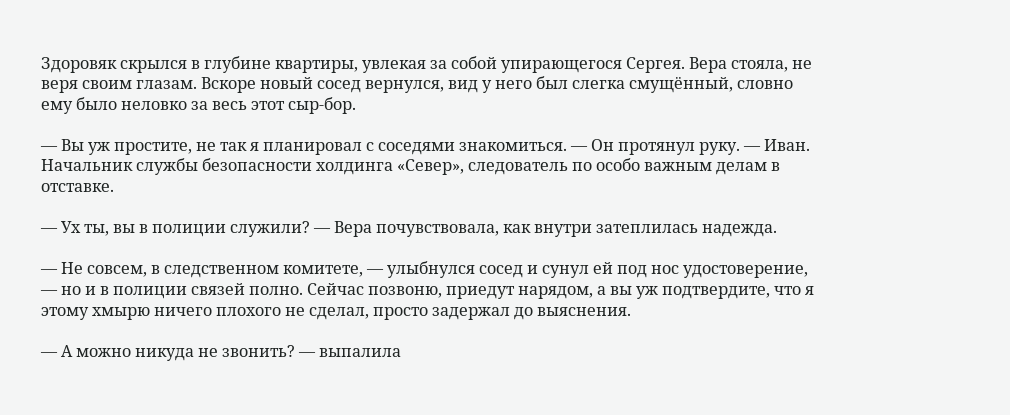Здоровяк скрылся в глубине квартиры, увлекая за собой упирающегося Сергея. Вера стояла, не веря своим глазам. Вскоре новый сосед вернулся, вид у него был слегка смущённый, словно ему было неловко за весь этот сыр-бор.

— Вы уж простите, не так я планировал с соседями знакомиться. — Он протянул руку. — Иван. Начальник службы безопасности холдинга «Север», следователь по особо важным делам в отставке.

— Ух ты, вы в полиции служили? — Вера почувствовала, как внутри затеплилась надежда.

— Не совсем, в следственном комитете, — улыбнулся сосед и сунул ей под нос удостоверение, — но и в полиции связей полно. Сейчас позвоню, приедут нарядом, а вы уж подтвердите, что я этому хмырю ничего плохого не сделал, просто задержал до выяснения.

— А можно никуда не звонить? — выпалила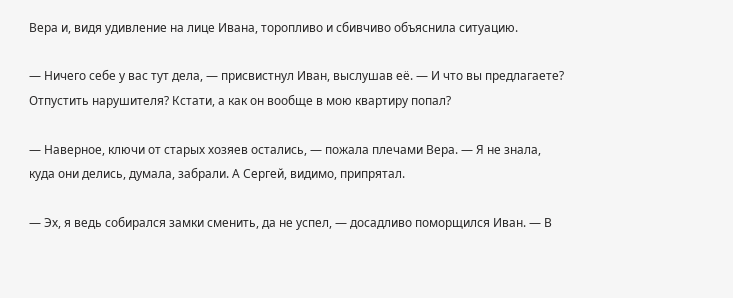Вера и, видя удивление на лице Ивана, торопливо и сбивчиво объяснила ситуацию.

— Ничего себе у вас тут дела, — присвистнул Иван, выслушав её. — И что вы предлагаете? Отпустить нарушителя? Кстати, а как он вообще в мою квартиру попал?

— Наверное, ключи от старых хозяев остались, — пожала плечами Вера. — Я не знала, куда они делись, думала, забрали. А Сергей, видимо, припрятал.

— Эх, я ведь собирался замки сменить, да не успел, — досадливо поморщился Иван. — В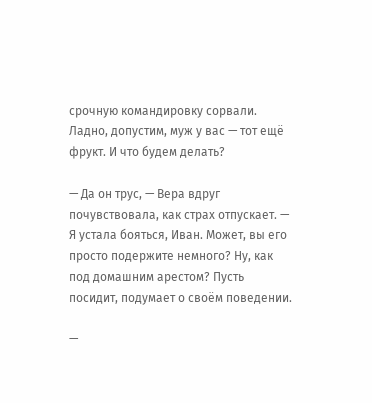срочную командировку сорвали. Ладно, допустим, муж у вас — тот ещё фрукт. И что будем делать?

— Да он трус, — Вера вдруг почувствовала, как страх отпускает. — Я устала бояться, Иван. Может, вы его просто подержите немного? Ну, как под домашним арестом? Пусть посидит, подумает о своём поведении.

—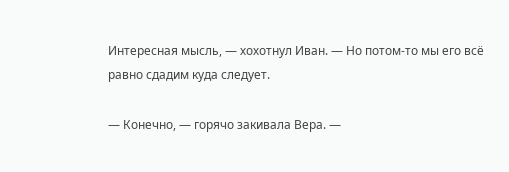Интересная мысль, — хохотнул Иван. — Но потом-то мы его всё равно сдадим куда следует.

— Конечно, — горячо закивала Вера. —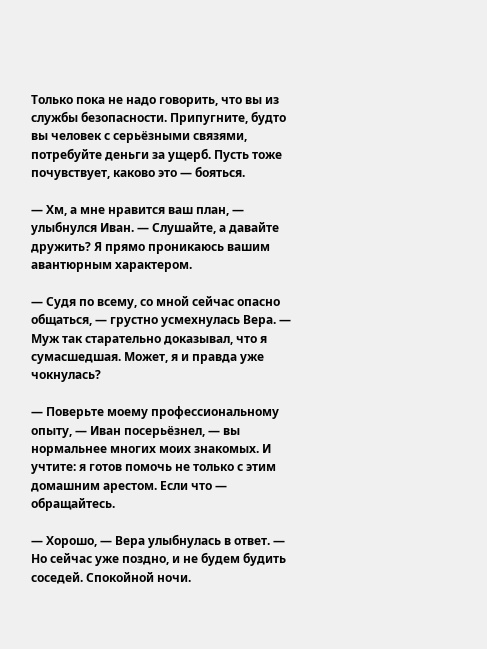Только пока не надо говорить, что вы из службы безопасности. Припугните, будто вы человек с серьёзными связями, потребуйте деньги за ущерб. Пусть тоже почувствует, каково это — бояться.

— Хм, а мне нравится ваш план, — улыбнулся Иван. — Слушайте, а давайте дружить? Я прямо проникаюсь вашим авантюрным характером.

— Судя по всему, со мной сейчас опасно общаться, — грустно усмехнулась Вера. — Муж так старательно доказывал, что я сумасшедшая. Может, я и правда уже чокнулась?

— Поверьте моему профессиональному опыту, — Иван посерьёзнел, — вы нормальнее многих моих знакомых. И учтите: я готов помочь не только с этим домашним арестом. Если что — обращайтесь.

— Хорошо, — Вера улыбнулась в ответ. — Но сейчас уже поздно, и не будем будить соседей. Спокойной ночи.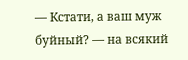— Кстати, а ваш муж буйный? — на всякий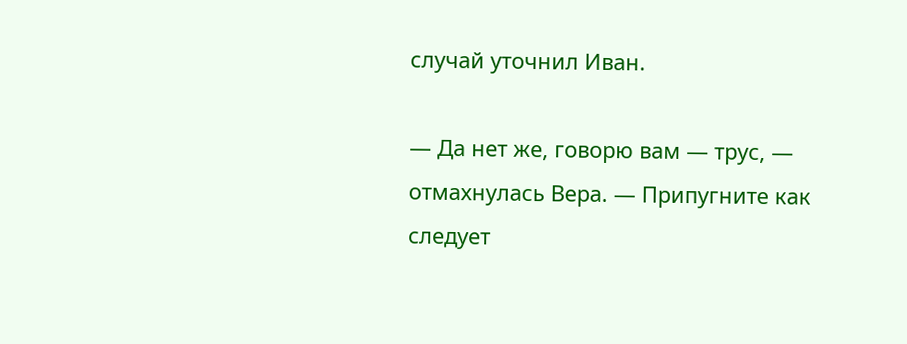случай уточнил Иван.

— Да нет же, говорю вам — трус, — отмахнулась Вера. — Припугните как следует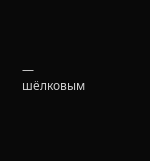— шёлковым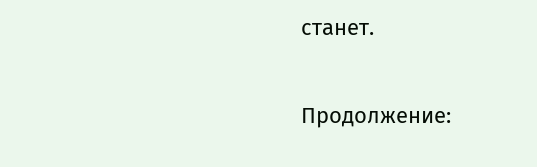станет.

Продолжение: